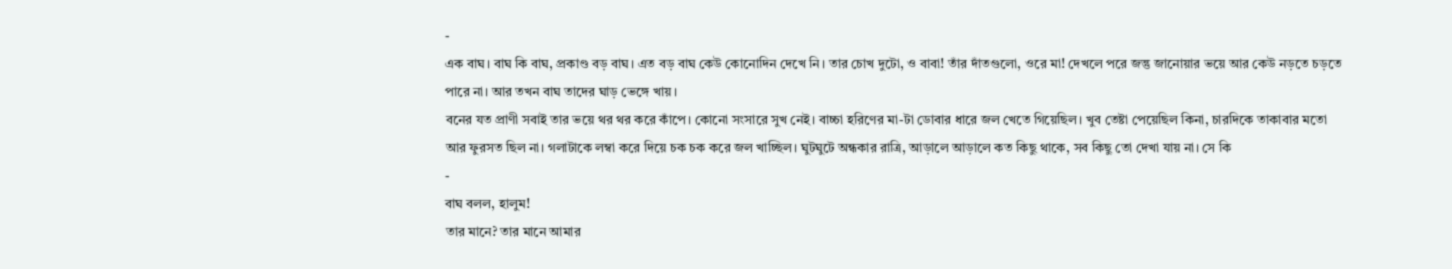-
এক বাঘ। বাঘ কি বাঘ, প্রকাণ্ড বড় বাঘ। এত বড় বাঘ কেউ কোনোদিন দেখে নি। তার চোখ দুটো, ও বাবা! তাঁর দাঁতগুলো, ওরে মা! দেখলে পরে জন্তু জানোয়ার ভয়ে আর কেউ নড়তে চড়তে পারে না। আর তখন বাঘ তাদের ঘাড় ভেঙ্গে খায়।
বনের যত প্রাণী সবাই তার ভয়ে থর থর করে কাঁপে। কোনো সংসারে সুখ নেই। বাচ্চা হরিণের মা-টা ডোবার ধারে জল খেতে গিয়েছিল। খুব তেষ্টা পেয়েছিল কিনা, চারদিকে তাকাবার মতো আর ফুরসত ছিল না। গলাটাকে লম্বা করে দিয়ে চক চক করে জল খাচ্ছিল। ঘুটঘুটে অন্ধকার রাত্রি, আড়ালে আড়ালে কত কিছু থাকে, সব কিছু তো দেখা যায় না। সে কি
-
বাঘ বলল, হালুম!
তার মানে? তার মানে আমার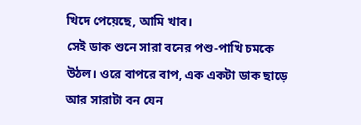খিদে পেয়েছে, আমি খাব।
সেই ডাক শুনে সারা বনের পশু-পাখি চমকে উঠল। ওরে বাপরে বাপ, এক একটা ডাক ছাড়ে আর সারাটা বন যেন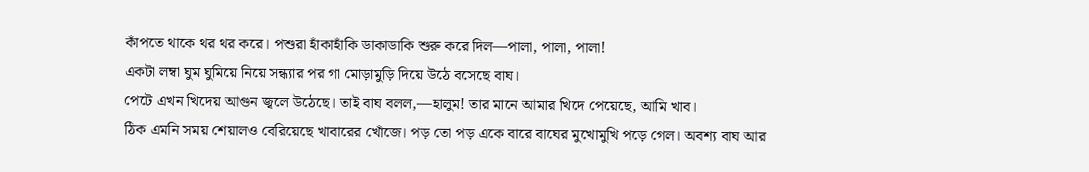কাঁপতে থাকে থর থর করে। পশুরা হাঁকাহাঁকি ডাকাডাকি শুরু করে দিল—পালা, পালা, পালা!
একটা লম্বা ঘুম ঘুমিয়ে নিয়ে সন্ধ্যার পর গা মোড়ামুড়ি দিয়ে উঠে বসেছে বাঘ।
পেটে এখন খিদেয় আগুন জ্বলে উঠেছে। তাই বাঘ বলল,—হালুম! তার মানে আমার খিদে পেয়েছে, আমি খাব।
ঠিক এমনি সময় শেয়ালও বেরিয়েছে খাবারের খোঁজে। পড় তো পড় একে বারে বাঘের মুখোমুখি পড়ে গেল। অবশ্য বাঘ আর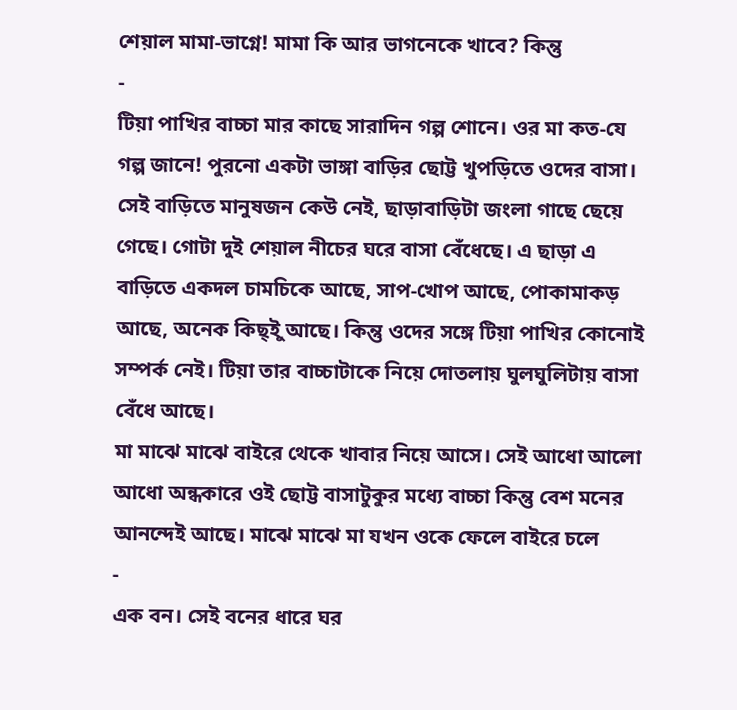শেয়াল মামা-ভাগ্নে! মামা কি আর ভাগনেকে খাবে? কিন্তু
-
টিয়া পাখির বাচ্চা মার কাছে সারাদিন গল্প শোনে। ওর মা কত-যে গল্প জানে! পুরনো একটা ভাঙ্গা বাড়ির ছোট্ট খুপড়িতে ওদের বাসা। সেই বাড়িতে মানুষজন কেউ নেই, ছাড়াবাড়িটা জংলা গাছে ছেয়ে গেছে। গোটা দুই শেয়াল নীচের ঘরে বাসা বেঁধেছে। এ ছাড়া এ বাড়িতে একদল চামচিকে আছে, সাপ-খোপ আছে, পোকামাকড় আছে, অনেক কিছ্ইু আছে। কিন্তু ওদের সঙ্গে টিয়া পাখির কোনোই সম্পর্ক নেই। টিয়া তার বাচ্চাটাকে নিয়ে দোতলায় ঘুলঘুলিটায় বাসা বেঁধে আছে।
মা মাঝে মাঝে বাইরে থেকে খাবার নিয়ে আসে। সেই আধো আলো আধো অন্ধকারে ওই ছোট্ট বাসাটুকুর মধ্যে বাচ্চা কিন্তু বেশ মনের আনন্দেই আছে। মাঝে মাঝে মা যখন ওকে ফেলে বাইরে চলে
-
এক বন। সেই বনের ধারে ঘর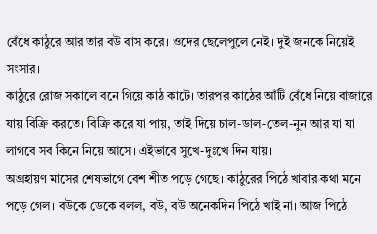বেঁধে কাঠুরে আর তার বউ বাস করে। ওদের ছেলেপুলে নেই। দুই জনকে নিয়েই সংসার।
কাঠুরে রোজ সকালে বনে গিয়ে কাঠ কাটে। তারপর কাঠের আঁটি বেঁধে নিয়ে বাজারে যায় বিক্রি করতে। বিক্রি করে যা পায়, তাই দিয়ে চাল-ডাল-তেল-নুন আর যা যা লাগবে সব কিনে নিয়ে আসে। এইভাবে সুখে-দুঃখে দিন যায়।
অগ্রহায়ণ মাসের শেষভাগে বেশ শীত পড়ে গেছে। কাঠুরের পিঠে খাবার কথা মনে পড়ে গেল। বউকে ডেকে বলল, বউ, বউ অনেকদিন পিঠে খাই না। আজ পিঠে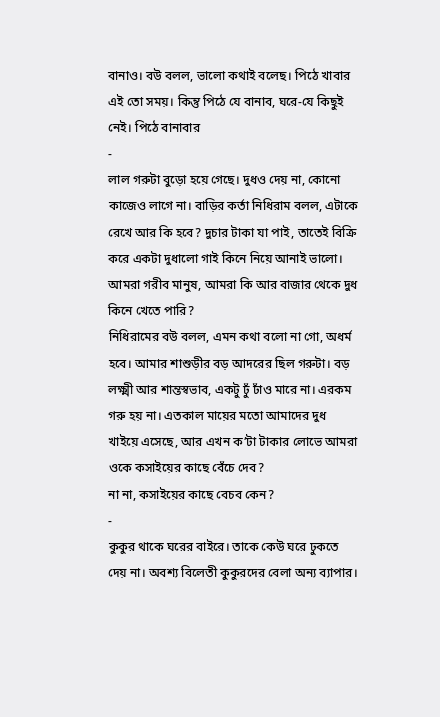বানাও। বউ বলল, ভালো কথাই বলেছ। পিঠে খাবার এই তো সময়। কিন্তু পিঠে যে বানাব, ঘরে-যে কিছুই নেই। পিঠে বানাবার
-
লাল গরুটা বুড়ো হয়ে গেছে। দুধও দেয় না, কোনো কাজেও লাগে না। বাড়ির কর্তা নিধিরাম বলল, এটাকে রেখে আর কি হবে? দুচার টাকা যা পাই, তাতেই বিক্রি করে একটা দুধালো গাই কিনে নিয়ে আনাই ভালো। আমরা গরীব মানুষ, আমরা কি আর বাজার থেকে দুধ কিনে খেতে পারি?
নিধিরামের বউ বলল, এমন কথা বলো না গো, অধর্ম হবে। আমার শাশুড়ীর বড় আদরের ছিল গরুটা। বড় লক্ষ্মী আর শান্তস্বভাব, একটু ঢুঁ ঢাঁও মারে না। এরকম গরু হয় না। এতকাল মায়ের মতো আমাদের দুধ খাইয়ে এসেছে, আর এখন ক’টা টাকার লোভে আমরা ওকে কসাইয়ের কাছে বেঁচে দেব?
না না, কসাইয়ের কাছে বেচব কেন?
-
কুকুর থাকে ঘরের বাইরে। তাকে কেউ ঘরে ঢুকতে দেয় না। অবশ্য বিলেতী কুকুরদের বেলা অন্য ব্যাপার।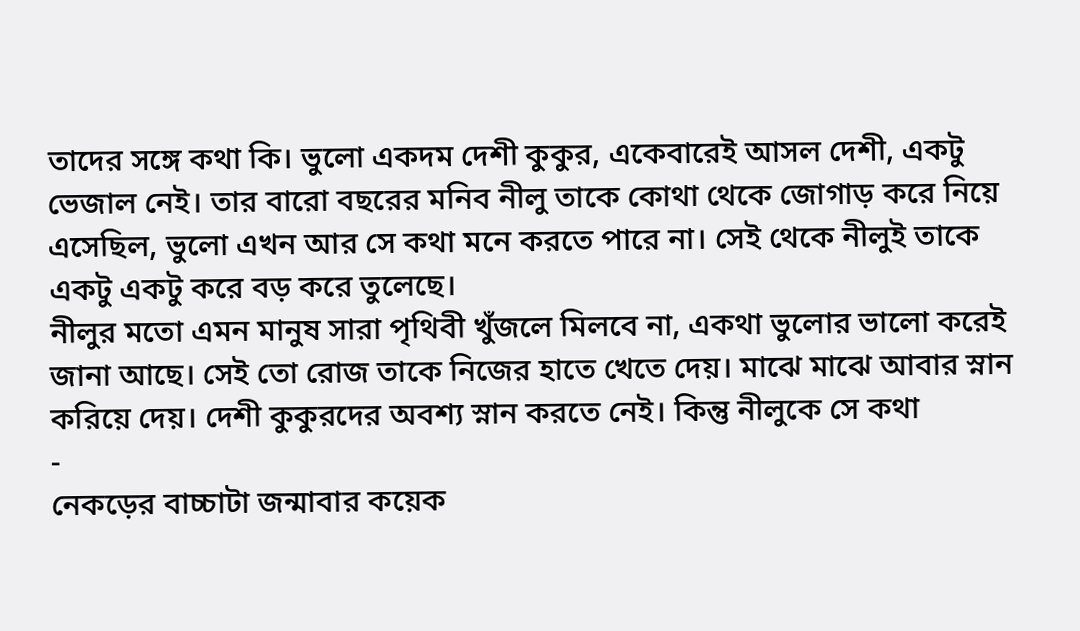তাদের সঙ্গে কথা কি। ভুলো একদম দেশী কুকুর, একেবারেই আসল দেশী, একটু ভেজাল নেই। তার বারো বছরের মনিব নীলু তাকে কোথা থেকে জোগাড় করে নিয়ে এসেছিল, ভুলো এখন আর সে কথা মনে করতে পারে না। সেই থেকে নীলুই তাকে একটু একটু করে বড় করে তুলেছে।
নীলুর মতো এমন মানুষ সারা পৃথিবী খুঁজলে মিলবে না, একথা ভুলোর ভালো করেই জানা আছে। সেই তো রোজ তাকে নিজের হাতে খেতে দেয়। মাঝে মাঝে আবার স্নান করিয়ে দেয়। দেশী কুকুরদের অবশ্য স্নান করতে নেই। কিন্তু নীলুকে সে কথা
-
নেকড়ের বাচ্চাটা জন্মাবার কয়েক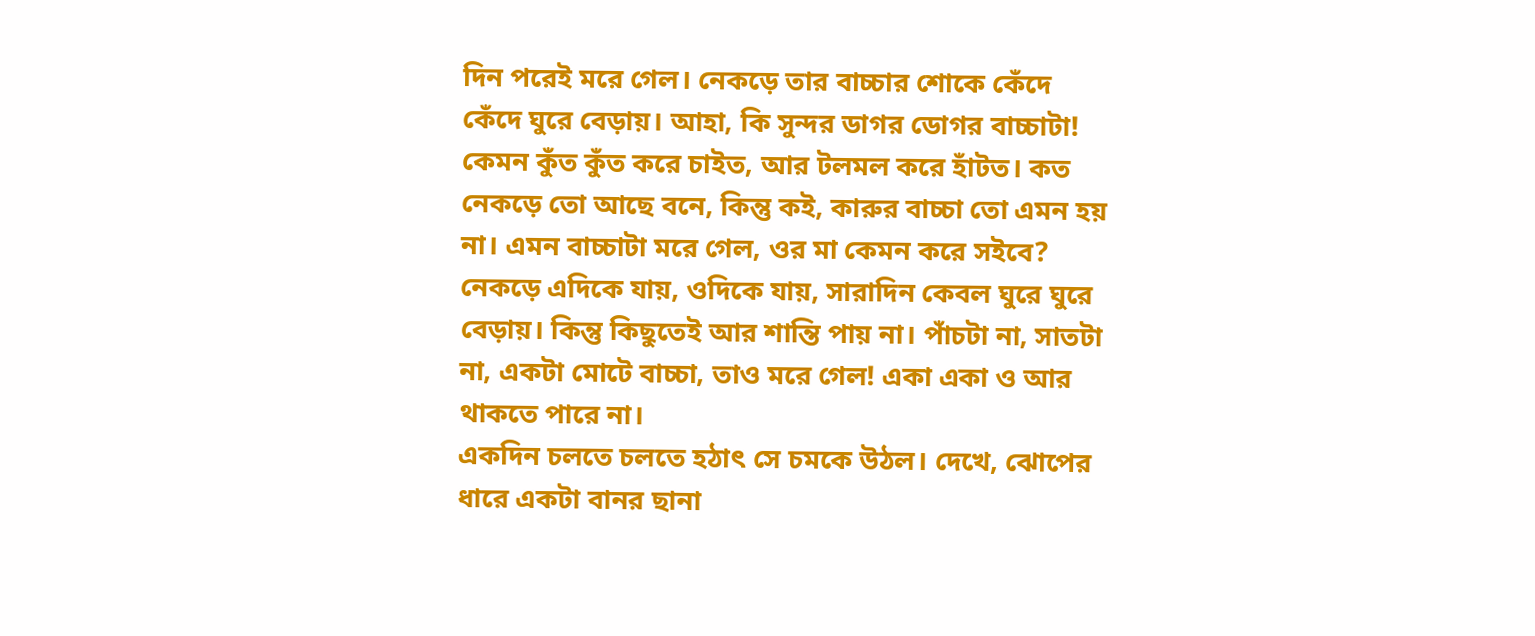দিন পরেই মরে গেল। নেকড়ে তার বাচ্চার শোকে কেঁদে কেঁদে ঘুরে বেড়ায়। আহা, কি সুন্দর ডাগর ডোগর বাচ্চাটা! কেমন কুঁত কুঁত করে চাইত, আর টলমল করে হাঁটত। কত নেকড়ে তো আছে বনে, কিন্তু কই, কারুর বাচ্চা তো এমন হয় না। এমন বাচ্চাটা মরে গেল, ওর মা কেমন করে সইবে?
নেকড়ে এদিকে যায়, ওদিকে যায়, সারাদিন কেবল ঘুরে ঘুরে বেড়ায়। কিন্তু কিছুতেই আর শান্তি পায় না। পাঁচটা না, সাতটা না, একটা মোটে বাচ্চা, তাও মরে গেল! একা একা ও আর থাকতে পারে না।
একদিন চলতে চলতে হঠাৎ সে চমকে উঠল। দেখে, ঝোপের ধারে একটা বানর ছানা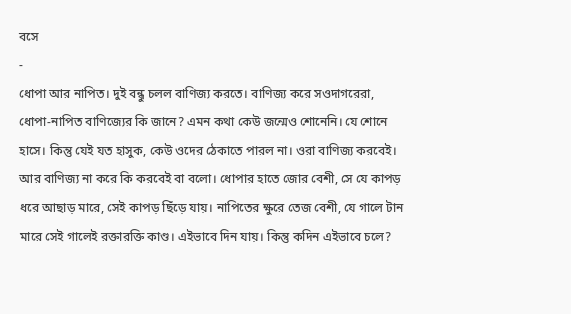বসে
-
ধোপা আর নাপিত। দুই বন্ধু চলল বাণিজ্য করতে। বাণিজ্য করে সওদাগরেরা, ধোপা-নাপিত বাণিজ্যের কি জানে? এমন কথা কেউ জন্মেও শোনেনি। যে শোনে হাসে। কিন্তু যেই যত হাসুক, কেউ ওদের ঠেকাতে পারল না। ওরা বাণিজ্য করবেই।
আর বাণিজ্য না করে কি করবেই বা বলো। ধোপার হাতে জোর বেশী, সে যে কাপড় ধরে আছাড় মারে, সেই কাপড় ছিঁড়ে যায়। নাপিতের ক্ষুরে তেজ বেশী, যে গালে টান মারে সেই গালেই রক্তারক্তি কাণ্ড। এইভাবে দিন যায়। কিন্তু কদিন এইভাবে চলে?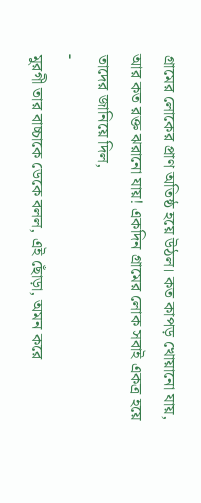গ্রামের লোকের প্রাণ অতিষ্ঠ হয়ে উঠল। কত কাপড় খোয়ানো যায়, আর কত রক্ত ঝরানো যায়! একদিন গ্রামের লোক সবাই একত্র হয়ে তাদের জানিয়ে দিল,
-
মুরগী তার বাচ্চাকে ডেকে বলল, এই ছোঁড়া, অমন করে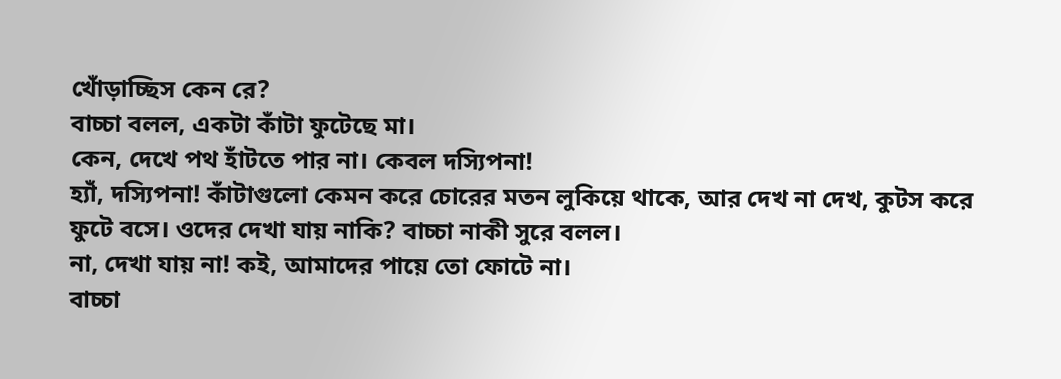খোঁড়াচ্ছিস কেন রে?
বাচ্চা বলল, একটা কাঁটা ফুটেছে মা।
কেন, দেখে পথ হাঁটতে পার না। কেবল দস্যিপনা!
হ্যাঁ, দস্যিপনা! কাঁটাগুলো কেমন করে চোরের মতন লুকিয়ে থাকে, আর দেখ না দেখ, কুটস করে ফুটে বসে। ওদের দেখা যায় নাকি? বাচ্চা নাকী সুরে বলল।
না, দেখা যায় না! কই, আমাদের পায়ে তো ফোটে না।
বাচ্চা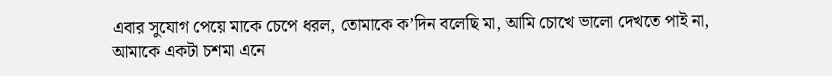এবার সুযোগ পেয়ে মাকে চেপে ধরল, তোমাকে ক’দিন বলেছি মা, আমি চোখে ভালো দেখতে পাই না, আমাকে একটা চশমা এনে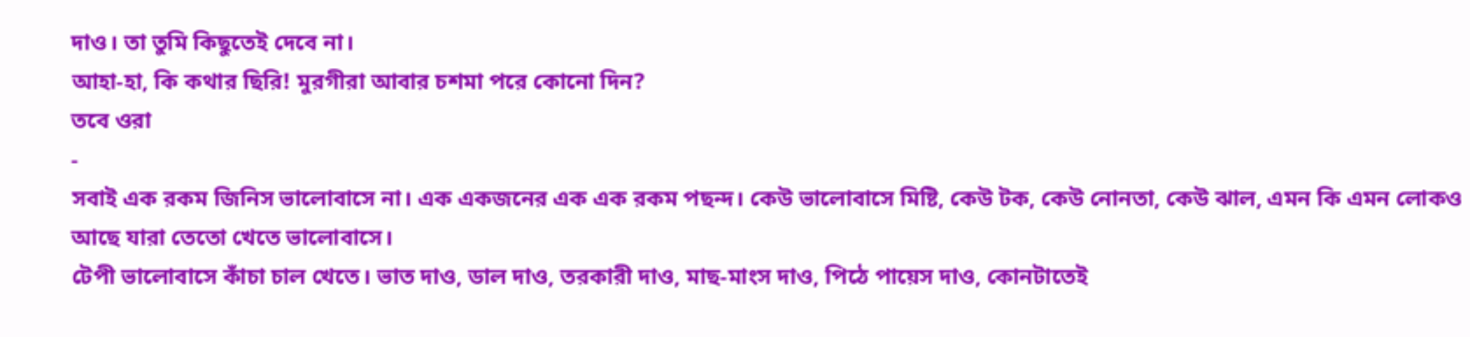দাও। তা তুমি কিছুতেই দেবে না।
আহা-হা, কি কথার ছিরি! মুরগীরা আবার চশমা পরে কোনো দিন?
তবে ওরা
-
সবাই এক রকম জিনিস ভালোবাসে না। এক একজনের এক এক রকম পছন্দ। কেউ ভালোবাসে মিষ্টি, কেউ টক, কেউ নোনতা, কেউ ঝাল, এমন কি এমন লোকও আছে যারা তেতো খেতে ভালোবাসে।
টেপী ভালোবাসে কাঁচা চাল খেতে। ভাত দাও, ডাল দাও, তরকারী দাও, মাছ-মাংস দাও, পিঠে পায়েস দাও, কোনটাতেই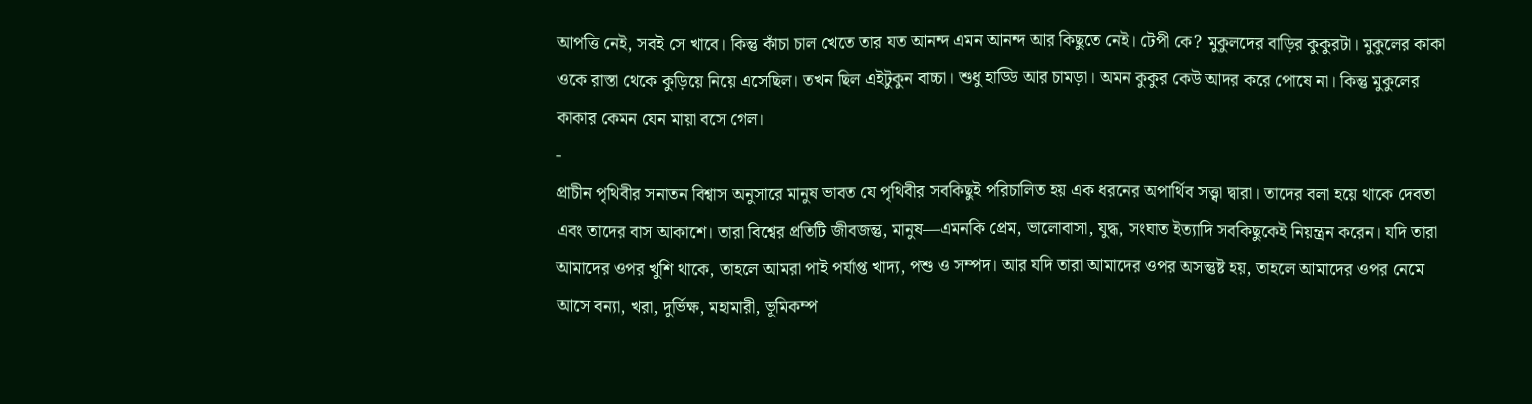আপত্তি নেই, সবই সে খাবে। কিন্তু কাঁচা চাল খেতে তার যত আনন্দ এমন আনন্দ আর কিছুতে নেই। টেপী কে? মুকুলদের বাড়ির কুকুরটা। মুকুলের কাকা ওকে রাস্তা থেকে কুড়িয়ে নিয়ে এসেছিল। তখন ছিল এইটুকুন বাচ্চা। শুধু হাড্ডি আর চামড়া। অমন কুকুর কেউ আদর করে পোষে না। কিন্তু মুকুলের কাকার কেমন যেন মায়া বসে গেল।
-
প্রাচীন পৃথিবীর সনাতন বিশ্বাস অনুসারে মানুষ ভাবত যে পৃথিবীর সবকিছুই পরিচালিত হয় এক ধরনের অপার্থিব সত্ত্বা দ্বারা। তাদের বলা হয়ে থাকে দেবতা এবং তাদের বাস আকাশে। তারা বিশ্বের প্রতিটি জীবজন্তু, মানুষ—এমনকি প্রেম, ভালোবাসা, যুদ্ধ, সংঘাত ইত্যাদি সবকিছুকেই নিয়ন্ত্রন করেন। যদি তারা আমাদের ওপর খুশি থাকে, তাহলে আমরা পাই পর্যাপ্ত খাদ্য, পশু ও সম্পদ। আর যদি তারা আমাদের ওপর অসন্তুষ্ট হয়, তাহলে আমাদের ওপর নেমে আসে বন্যা, খরা, দুর্ভিক্ষ, মহামারী, ভূমিকম্প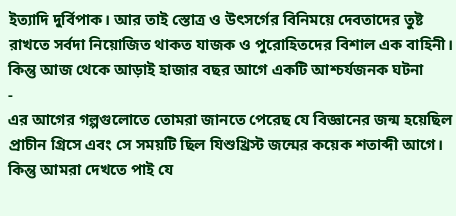ইত্যাদি দুর্বিপাক। আর তাই স্তোত্র ও উৎসর্গের বিনিময়ে দেবতাদের তুষ্ট রাখতে সর্বদা নিয়োজিত থাকত যাজক ও পুরোহিতদের বিশাল এক বাহিনী।
কিন্তু আজ থেকে আড়াই হাজার বছর আগে একটি আশ্চর্যজনক ঘটনা
-
এর আগের গল্পগুলোতে তোমরা জানতে পেরেছ যে বিজ্ঞানের জন্ম হয়েছিল প্রাচীন গ্রিসে এবং সে সময়টি ছিল যিশুখ্রিস্ট জন্মের কয়েক শতাব্দী আগে। কিন্তু আমরা দেখতে পাই যে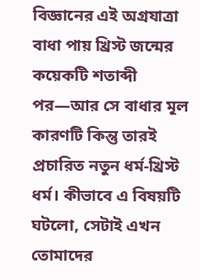বিজ্ঞানের এই অগ্রযাত্রা বাধা পায় খ্রিস্ট জন্মের কয়েকটি শতাব্দী পর—আর সে বাধার মূল কারণটি কিন্তু তারই প্রচারিত নতুন ধর্ম-খ্রিস্ট ধর্ম। কীভাবে এ বিষয়টি ঘটলো, সেটাই এখন তোমাদের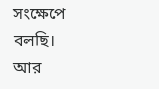সংক্ষেপে বলছি। আর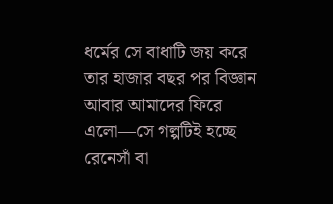ধর্মের সে বাধাটি জয় করে তার হাজার বছর পর বিজ্ঞান আবার আমাদের ফিরে এলো—সে গল্পটিই হচ্ছে রেনেসাঁ বা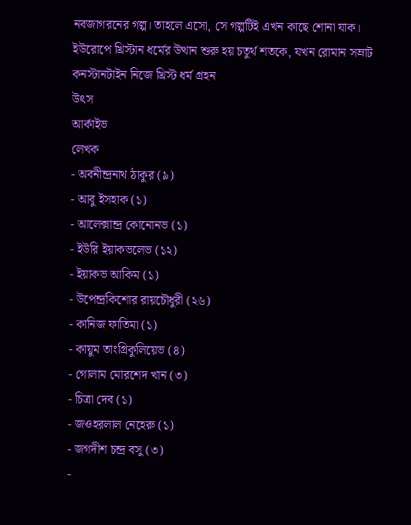নবজাগরনের গল্প। তাহলে এসো, সে গল্পটিই এখন কাছে শোনা যাক।
ইউরোপে খ্রিস্টান ধর্মের উত্থান শুরু হয় চতুর্থ শতকে, যখন রোমান সম্রাট কনস্টানটাইন নিজে খ্রিস্ট ধর্ম গ্রহন
উৎস
আর্কাইভ
লেখক
- অবনীন্দ্রনাথ ঠাকুর (৯)
- আবু ইসহাক (১)
- আলেক্সান্দ্র কোনোনভ (১)
- ইউরি ইয়াকভলেভ (১২)
- ইয়াকভ আকিম (১)
- উপেন্দ্রকিশোর রায়চৌধুরী (২৬)
- কানিজ ফাতিমা (১)
- কায়ুম তাংগ্রিকুলিয়েভ (৪)
- গোলাম মোরশেদ খান (৩)
- চিত্রা দেব (১)
- জওহরলাল নেহেরু (১)
- জগদীশ চন্দ্র বসু (৩)
-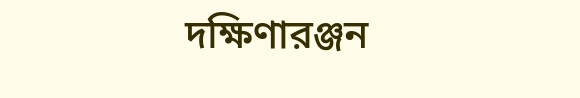দক্ষিণারঞ্জন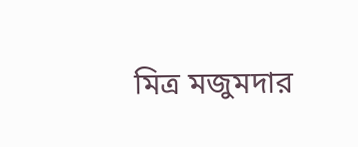মিত্র মজুমদার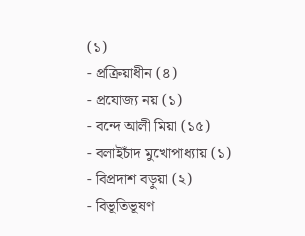(১)
- প্রক্রিয়াধীন (৪)
- প্রযোজ্য নয় (১)
- বন্দে আলী মিয়া (১৫)
- বলাইচাঁদ মুখোপাধ্যায় (১)
- বিপ্রদাশ বড়ুয়া (২)
- বিভূতিভূষণ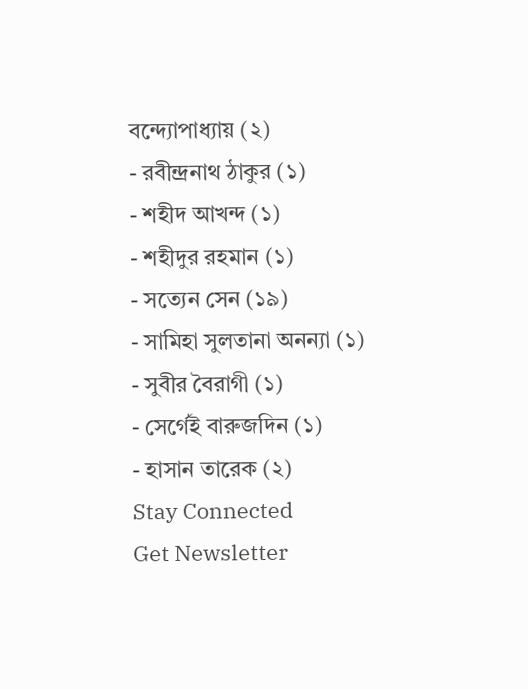বন্দ্যোপাধ্যায় (২)
- রবীন্দ্রনাথ ঠাকুর (১)
- শহীদ আখন্দ (১)
- শহীদুর রহমান (১)
- সত্যেন সেন (১৯)
- সামিহা সুলতানা অনন্যা (১)
- সুবীর বৈরাগী (১)
- সের্গেই বারুজদিন (১)
- হাসান তারেক (২)
Stay Connected
Get Newsletter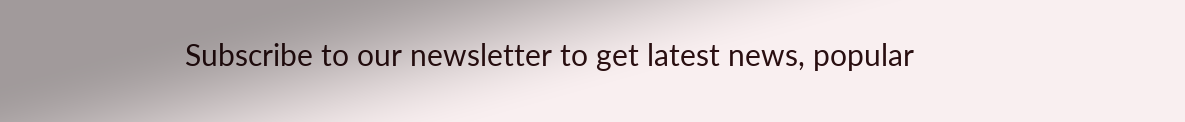Subscribe to our newsletter to get latest news, popular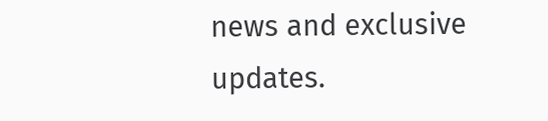news and exclusive updates.